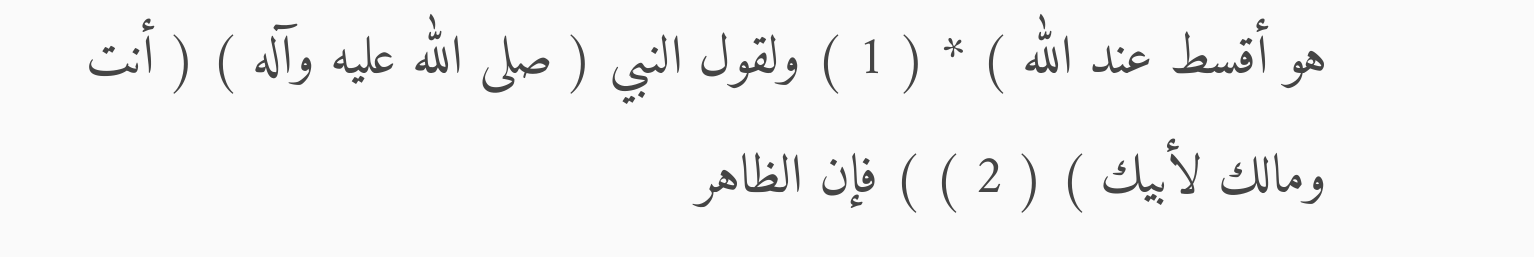هو أقسط عند الله ) * ( 1 ) ولقول النبي ( صلى الله عليه وآله ) ( أنت ومالك لأبيك ) ( 2 ) ) فإن الظاهر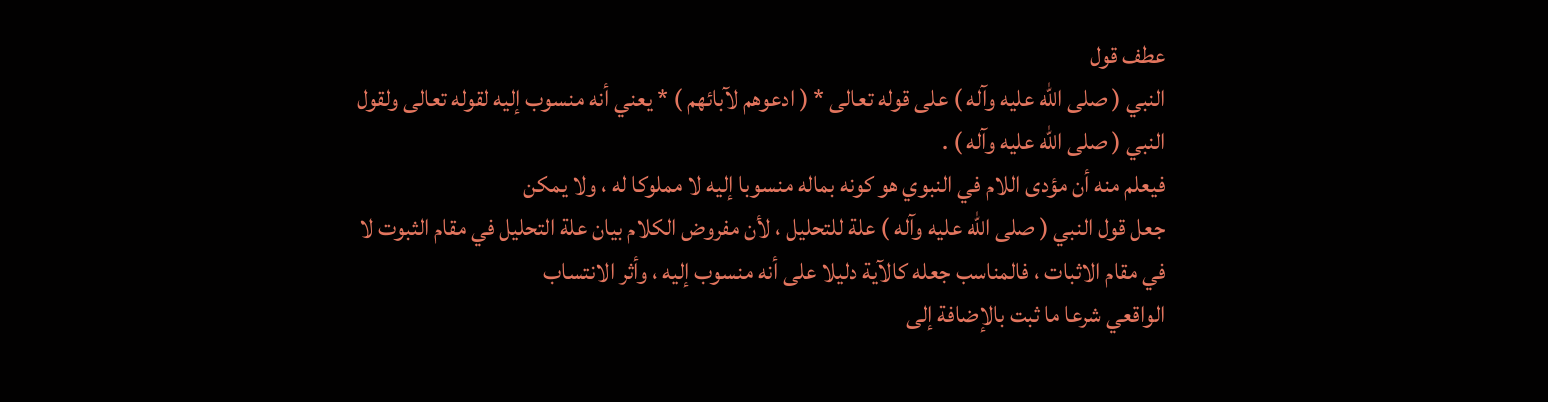عطف قول
النبي ( صلى الله عليه وآله ) على قوله تعالى * ( ادعوهم لآبائهم ) * يعني أنه منسوب إليه لقوله تعالى ولقول
النبي ( صلى الله عليه وآله ) .
فيعلم منه أن مؤدى اللام في النبوي هو كونه بماله منسوبا إليه لا مملوكا له ، ولا يمكن
جعل قول النبي ( صلى الله عليه وآله ) علة للتحليل ، لأن مفروض الكلام بيان علة التحليل في مقام الثبوت لا
في مقام الاثبات ، فالمناسب جعله كالآية دليلا على أنه منسوب إليه ، وأثر الانتساب
الواقعي شرعا ما ثبت بالإضافة إلى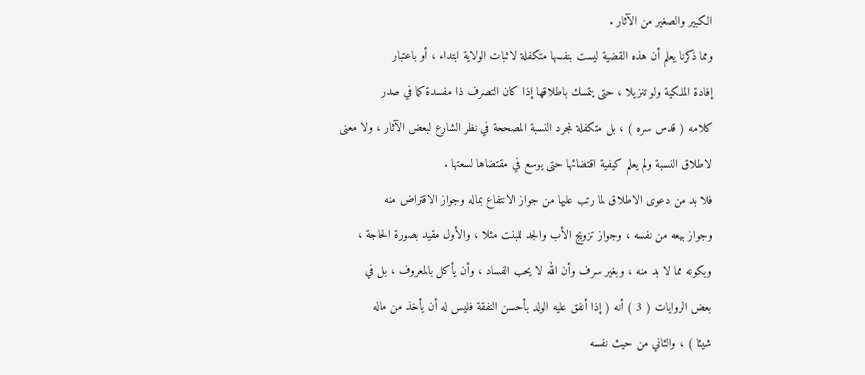الكبير والصغير من الآثار .
ومما ذكرنا يعلم أن هذه القضية ليست بنفسها متكفلة لاثبات الولاية ابتداء ، أو باعتبار
إفادة الملكية ولو تنزيلا ، حتى يتمسك باطلاقها إذا كان التصرف ذا مفسدة كما في صدر
كلامه ( قدس سره ) ، بل متكفلة لمجرد النسبة المصححة في نظر الشارع لبعض الآثار ، ولا معنى
لاطلاق النسبة ولم يعلم كيفية اقتضائها حتى يوسع في مقتضاها لسعتها .
فلا بد من دعوى الاطلاق لما رتب عليها من جواز الانتفاع بماله وجواز الاقتراض منه
وجواز بيعه من نفسه ، وجواز تزويج الأب والجد للبنت مثلا ، والأول مقيد بصورة الحاجة ،
وبكونه مما لا بد منه ، وبغير سرف وأن الله لا يحب الفساد ، وأن يأكل بالمعروف ، بل في
بعض الروايات ( 3 ) أنه ( إذا أنفق عليه الولد بأحسن النفقة فليس له أن يأخذ من ماله
شيئا ) ، والثاني من حيث نفسه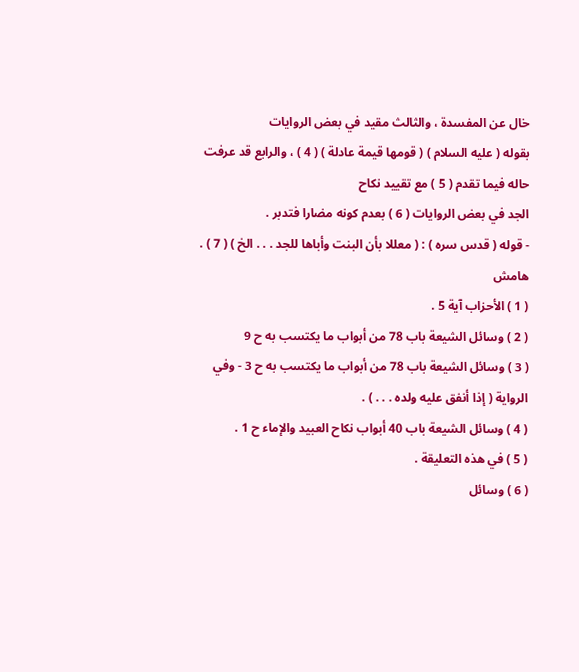خال عن المفسدة ، والثالث مقيد في بعض الروايات
بقوله ( عليه السلام ) ( قومها قيمة عادلة ) ( 4 ) ، والرابع قد عرفت حاله فيما تقدم ( 5 ) مع تقييد نكاح
الجد في بعض الروايات ( 6 ) بعدم كونه مضارا فتدبر .
- قوله ( قدس سره ) : ( معللا بأن البنت وأباها للجد . . . الخ ) ( 7 ) .
هامش
( 1 ) الأحزاب آية 5 .
( 2 ) وسائل الشيعة باب 78 من أبواب ما يكتسب به ح 9
( 3 ) وسائل الشيعة باب 78 من أبواب ما يكتسب به ح 3 - وفي الرواية ( إذا أنفق عليه ولده . . . ) .
( 4 ) وسائل الشيعة باب 40 أبواب نكاح العبيد والإماء ح 1 .
( 5 ) في هذه التعليقة .
( 6 ) وسائل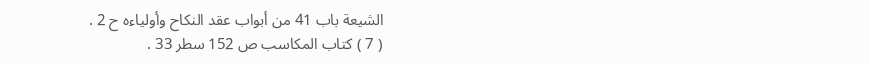الشيعة باب 41 من أبواب عقد النكاح وأولياءه ح 2 .
( 7 ) كتاب المكاسب ص 152 سطر 33 .